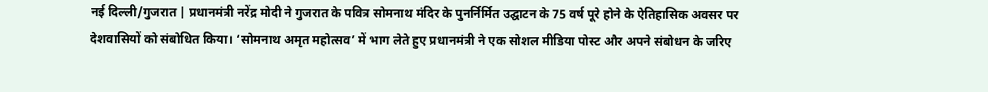नई दिल्ली/गुजरात | प्रधानमंत्री नरेंद्र मोदी ने गुजरात के पवित्र सोमनाथ मंदिर के पुनर्निर्मित उद्घाटन के 75 वर्ष पूरे होने के ऐतिहासिक अवसर पर देशवासियों को संबोधित किया। ‘सोमनाथ अमृत महोत्सव’ में भाग लेते हुए प्रधानमंत्री ने एक सोशल मीडिया पोस्ट और अपने संबोधन के जरिए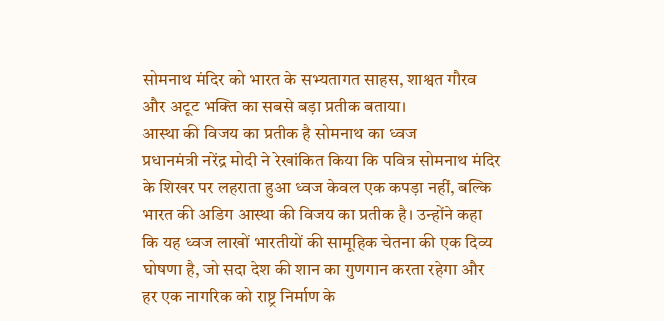सोमनाथ मंदिर को भारत के सभ्यतागत साहस, शाश्वत गौरव और अटूट भक्ति का सबसे बड़ा प्रतीक बताया।
आस्था की विजय का प्रतीक है सोमनाथ का ध्वज
प्रधानमंत्री नरेंद्र मोदी ने रेखांकित किया कि पवित्र सोमनाथ मंदिर के शिखर पर लहराता हुआ ध्वज केवल एक कपड़ा नहीं, बल्कि भारत की अडिग आस्था की विजय का प्रतीक है। उन्होंने कहा कि यह ध्वज लाखों भारतीयों की सामूहिक चेतना की एक दिव्य घोषणा है, जो सदा देश की शान का गुणगान करता रहेगा और हर एक नागरिक को राष्ट्र निर्माण के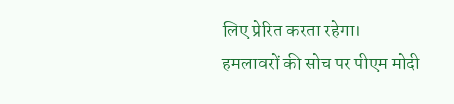लिए प्रेरित करता रहेगा।
हमलावरों की सोच पर पीएम मोदी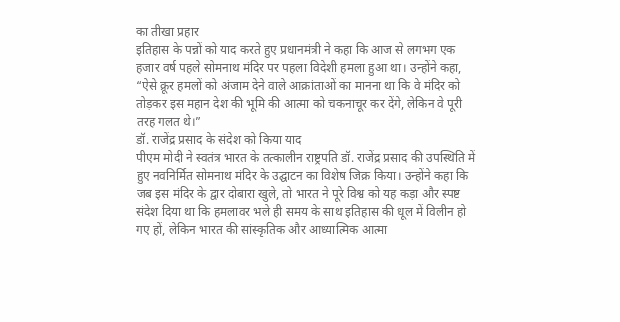का तीखा प्रहार
इतिहास के पन्नों को याद करते हुए प्रधानमंत्री ने कहा कि आज से लगभग एक हजार वर्ष पहले सोमनाथ मंदिर पर पहला विदेशी हमला हुआ था। उन्होंने कहा, “ऐसे क्रूर हमलों को अंजाम देने वाले आक्रांताओं का मानना था कि वे मंदिर को तोड़कर इस महान देश की भूमि की आत्मा को चकनाचूर कर देंगे, लेकिन वे पूरी तरह गलत थे।”
डॉ. राजेंद्र प्रसाद के संदेश को किया याद
पीएम मोदी ने स्वतंत्र भारत के तत्कालीन राष्ट्रपति डॉ. राजेंद्र प्रसाद की उपस्थिति में हुए नवनिर्मित सोमनाथ मंदिर के उद्घाटन का विशेष जिक्र किया। उन्होंने कहा कि जब इस मंदिर के द्वार दोबारा खुले, तो भारत ने पूरे विश्व को यह कड़ा और स्पष्ट संदेश दिया था कि हमलावर भले ही समय के साथ इतिहास की धूल में विलीन हो गए हों, लेकिन भारत की सांस्कृतिक और आध्यात्मिक आत्मा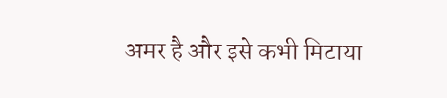अमर है और इसे कभी मिटाया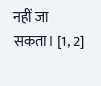नहीं जा सकता। [1, 2]